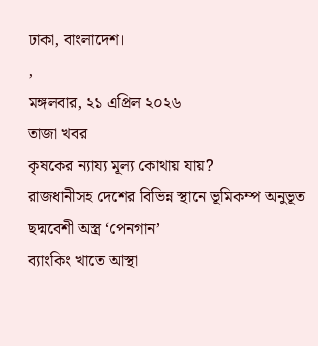ঢাকা, বাংলাদেশ।
,
মঙ্গলবার, ২১ এপ্রিল ২০২৬
তাজা খবর
কৃষকের ন্যায্য মূল্য কোথায় যায়?
রাজধানীসহ দেশের বিভিন্ন স্থানে ভূমিকম্প অনুভূত
ছদ্মবেশী অস্ত্র ‘পেনগান’
ব্যাংকিং খাতে আস্থা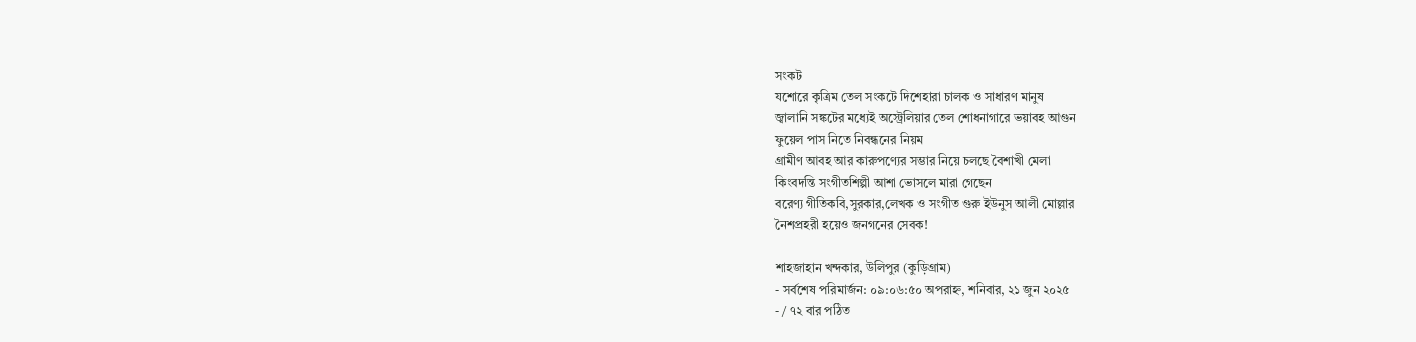সংকট
যশোরে কৃত্রিম তেল সংকটে দিশেহারা চালক ও সাধারণ মানুষ
জ্বালানি সঙ্কটের মধ্যেই অস্ট্রেলিয়ার তেল শোধনাগারে ভয়াবহ আগুন
ফুয়েল পাস নিতে নিবন্ধনের নিয়ম
গ্রামীণ আবহ আর কারুপণ্যের সম্ভার নিয়ে চলছে বৈশাখী মেলা
কিংবদন্তি সংগীতশিল্পী আশা ভোসলে মারা গেছেন
বরেণ্য গীতিকবি,সুরকার,লেখক ও সংগীত গুরু ইউনুস আলী মোল্লার
নৈশপ্রহরী হয়েও জনগনের সেবক!

শাহজাহান খন্দকার, উলিপুর (কুড়িগ্রাম)
- সর্বশেষ পরিমার্জন: ০৯:০৬:৫০ অপরাহ্ন, শনিবার, ২১ জুন ২০২৫
- / ৭২ বার পঠিত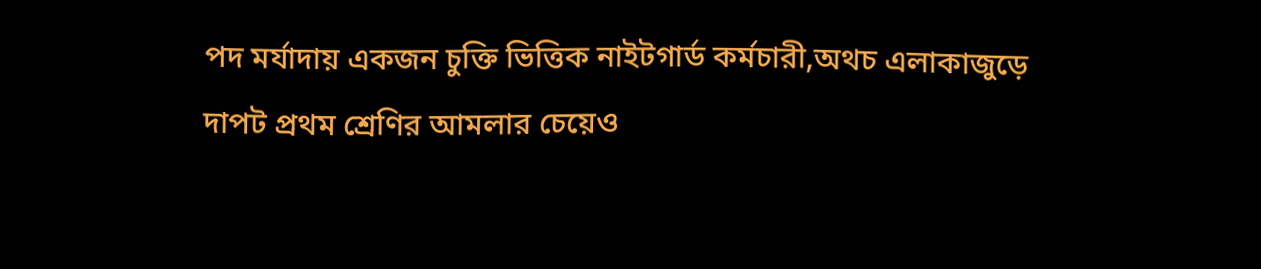পদ মর্যাদায় একজন চুক্তি ভিত্তিক নাইটগার্ড কর্মচারী,অথচ এলাকাজুড়ে দাপট প্রথম শ্রেণির আমলার চেয়েও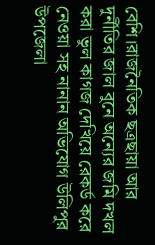বেশি।রাজনৈতিক ছত্রছায়া আর দুর্নীতির জাল বুনে অন্যের জমি দখল করা ভুল কাগজ দেখিয়ে রেকর্ড করে নেওয়া সহ নানান অভিযোগ উলিপুর উপজেলা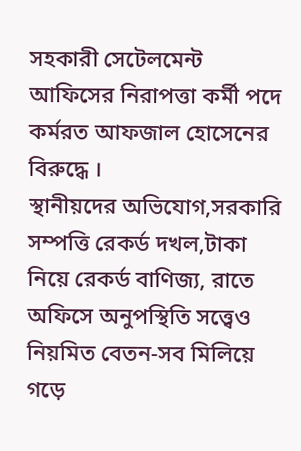সহকারী সেটেলমেন্ট আফিসের নিরাপত্তা কর্মী পদে কর্মরত আফজাল হোসেনের বিরুদ্ধে ।
স্থানীয়দের অভিযোগ,সরকারি সম্পত্তি রেকর্ড দখল,টাকা নিয়ে রেকর্ড বাণিজ্য, রাতে অফিসে অনুপস্থিতি সত্ত্বেও নিয়মিত বেতন-সব মিলিয়ে গড়ে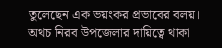তুলেছেন এক ভয়ংকর প্রভাবের বলয়। অথচ নিরব উপজেলার দায়িত্বে থাকা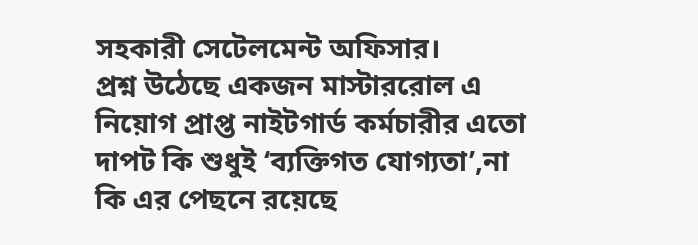সহকারী সেটেলমেন্ট অফিসার।
প্রশ্ন উঠেছে একজন মাস্টাররোল এ নিয়োগ প্রাপ্ত নাইটগার্ড কর্মচারীর এতো দাপট কি শুধুই ‘ব্যক্তিগত যোগ্যতা’,না কি এর পেছনে রয়েছে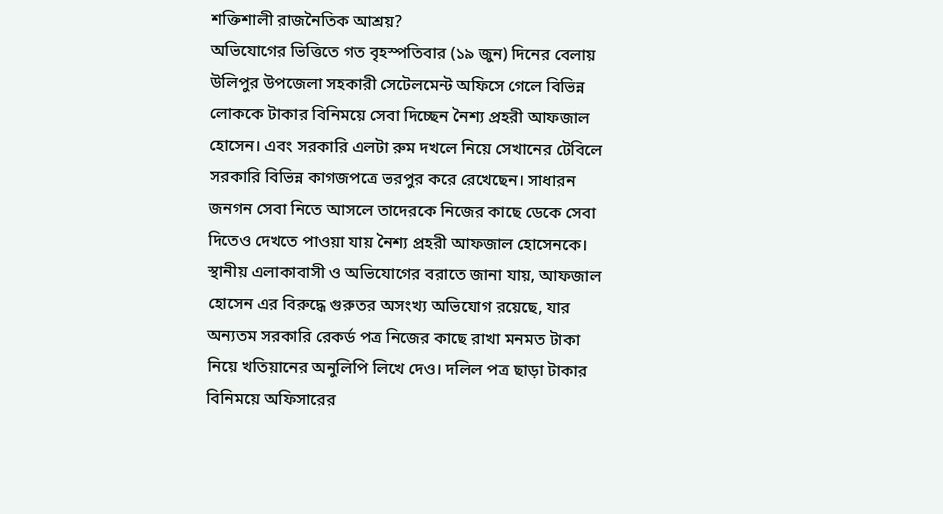শক্তিশালী রাজনৈতিক আশ্রয়?
অভিযোগের ভিত্তিতে গত বৃহস্পতিবার (১৯ জুন) দিনের বেলায় উলিপুর উপজেলা সহকারী সেটেলমেন্ট অফিসে গেলে বিভিন্ন লোককে টাকার বিনিময়ে সেবা দিচ্ছেন নৈশ্য প্রহরী আফজাল হোসেন। এবং সরকারি এলটা রুম দখলে নিয়ে সেখানের টেবিলে সরকারি বিভিন্ন কাগজপত্রে ভরপুর করে রেখেছেন। সাধারন জনগন সেবা নিতে আসলে তাদেরকে নিজের কাছে ডেকে সেবা দিতেও দেখতে পাওয়া যায় নৈশ্য প্রহরী আফজাল হোসেনকে।
স্থানীয় এলাকাবাসী ও অভিযোগের বরাতে জানা যায়, আফজাল হোসেন এর বিরুদ্ধে গুরুতর অসংখ্য অভিযোগ রয়েছে, যার অন্যতম সরকারি রেকর্ড পত্র নিজের কাছে রাখা মনমত টাকা নিয়ে খতিয়ানের অনুলিপি লিখে দেও। দলিল পত্র ছাড়া টাকার বিনিময়ে অফিসারের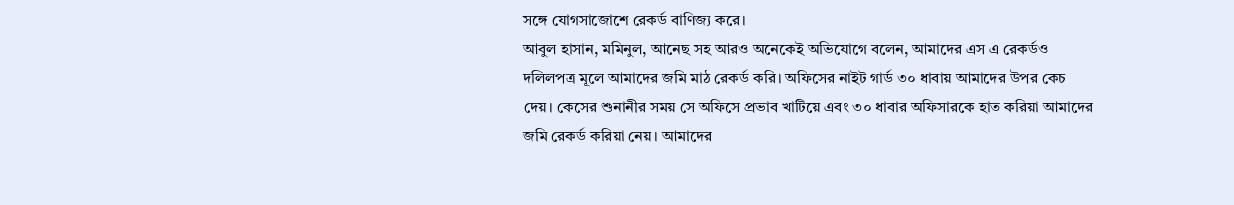সঙ্গে যোগসাজোশে রেকর্ড বাণিজ্য করে।
আবুল হাসান, মমিনুল, আনেছ সহ আরও অনেকেই অভিযোগে বলেন, আমাদের এস এ রেকর্ডও দলিলপত্র মূলে আমাদের জমি মাঠ রেকর্ড করি। অফিসের নাইট গার্ড ৩০ ধাবায় আমাদের উপর কেচ দেয়। কেসের শুনানীর সময় সে অফিসে প্রভাব খাটিয়ে এবং ৩০ ধাবার অফিসারকে হাত করিয়া আমাদের জমি রেকর্ড করিয়া নেয়। আমাদের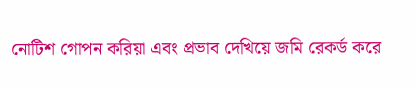নোটিশ গোপন করিয়া এবং প্রভাব দেখিয়ে জমি রেকর্ড করে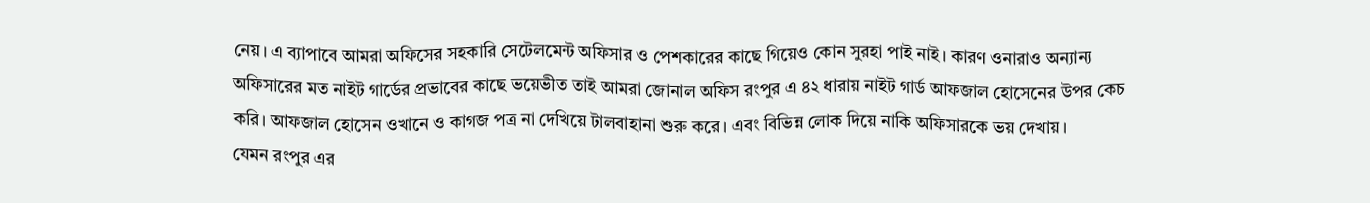নেয়। এ ব্যাপাবে আমরা অফিসের সহকারি সেটেলমেন্ট অফিসার ও পেশকারের কাছে গিয়েও কোন সুরহা পাই নাই। কারণ ওনারাও অন্যান্য অফিসারের মত নাইট গার্ডের প্রভাবের কাছে ভয়েভীত তাই আমরা জোনাল অফিস রংপুর এ ৪২ ধারায় নাইট গার্ড আফজাল হোসেনের উপর কেচ করি। আফজাল হোসেন ওখানে ও কাগজ পত্র না দেখিয়ে টালবাহানা শুরু করে। এবং বিভিন্ন লোক দিয়ে নাকি অফিসারকে ভয় দেখায়।
যেমন রংপুর এর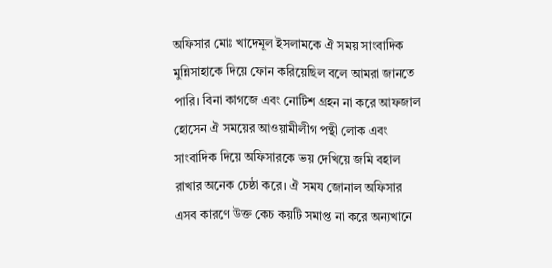অফিসার মোঃ খাদেমূল ইসলামকে ঐ সময় সাংবাদিক মুন্নিসাহাকে দিয়ে ফোন করিয়েছিল বলে আমরা জানতে পারি। বিনা কাগজে এবং নোটিশ গ্রহন না করে আফজাল হোসেন ঐ সময়ের আওয়ামীলীগ পন্থী লোক এবং সাংবাদিক দিয়ে অফিসারকে ভয় দেখিয়ে জমি বহাল রাখার অনেক চেষ্ঠা করে। ঐ সময জোনাল অফিসার এসব কারণে উক্ত কেচ কয়টি সমাপ্ত না করে অন্যখানে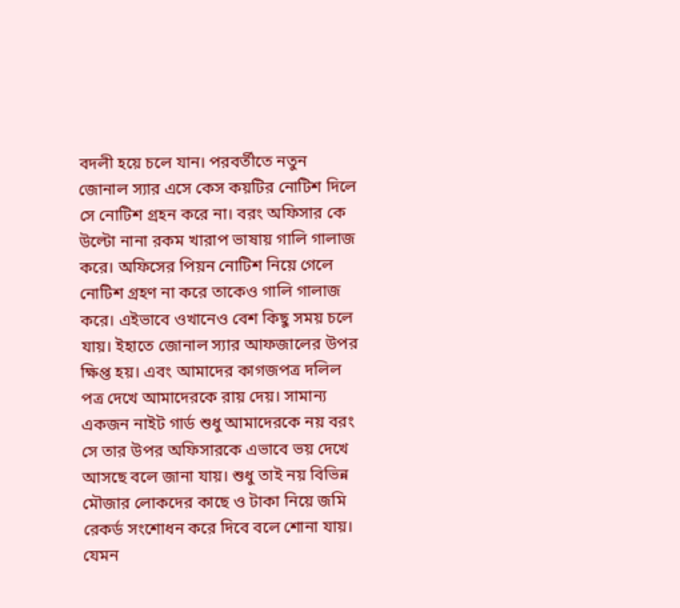বদলী হয়ে চলে যান। পরবর্তীতে নতুন জোনাল স্যার এসে কেস কয়টির নোটিশ দিলে সে নোটিশ গ্রহন করে না। বরং অফিসার কে উল্টো নানা রকম খারাপ ভাষায় গালি গালাজ করে। অফিসের পিয়ন নোটিশ নিয়ে গেলে নোটিশ গ্রহণ না করে তাকেও গালি গালাজ করে। এইভাবে ওখানেও বেশ কিছু সময় চলে যায়। ইহাতে জোনাল স্যার আফজালের উপর ক্ষিপ্ত হয়। এবং আমাদের কাগজপত্র দলিল পত্র দেখে আমাদেরকে রায় দেয়। সামান্য একজন নাইট গার্ড শুধু আমাদেরকে নয় বরং সে তার উপর অফিসারকে এভাবে ভয় দেখে আসছে বলে জানা যায়। শুধু তাই নয় বিভিন্ন মৌজার লোকদের কাছে ও টাকা নিয়ে জমি রেকর্ড সংশোধন করে দিবে বলে শোনা যায়। যেমন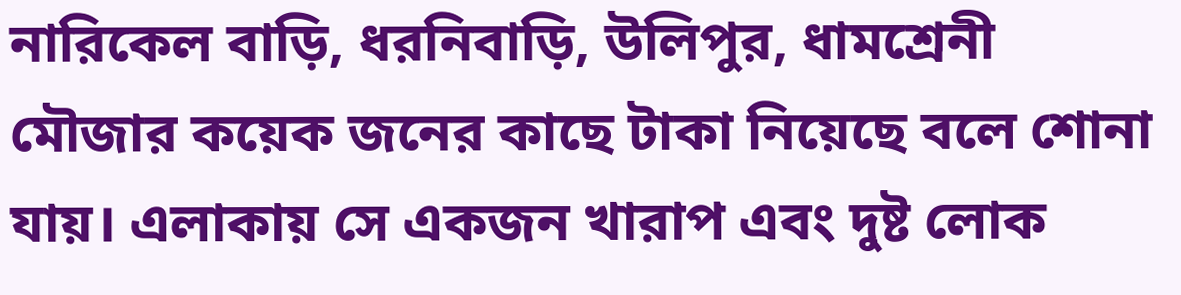নারিকেল বাড়ি, ধরনিবাড়ি, উলিপুর, ধামশ্রেনী মৌজার কয়েক জনের কাছে টাকা নিয়েছে বলে শোনা যায়। এলাকায় সে একজন খারাপ এবং দুষ্ট লোক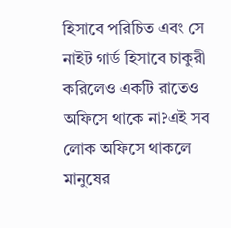হিসাবে পরিচিত এবং সে নাইট গার্ড হিসাবে চাকুরী করিলেও একটি রাতেও অফিসে থাকে না?এই সব লোক অফিসে থাকলে মানুষের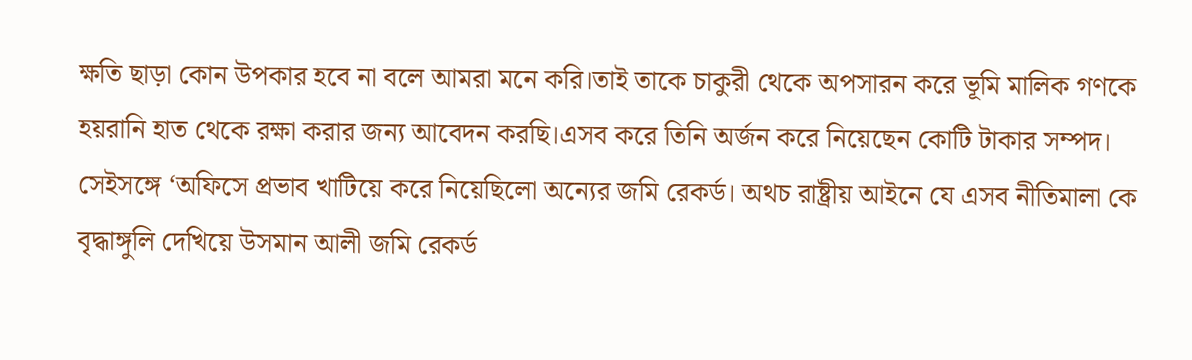ক্ষতি ছাড়া কোন উপকার হবে না বলে আমরা মনে করি।তাই তাকে চাকুরী থেকে অপসারন করে ভূমি মালিক গণকে হয়রানি হাত থেকে রক্ষা করার জন্য আবেদন করছি।এসব করে তিনি অর্জন করে নিয়েছেন কোটি টাকার সম্পদ। সেইসঙ্গে ‘অফিসে প্রভাব খাটিয়ে করে নিয়েছিলো অন্যের জমি রেকর্ড। অথচ রাষ্ট্রীয় আইনে যে এসব নীতিমালা কে বৃদ্ধাঙ্গুলি দেখিয়ে উসমান আলী জমি রেকর্ড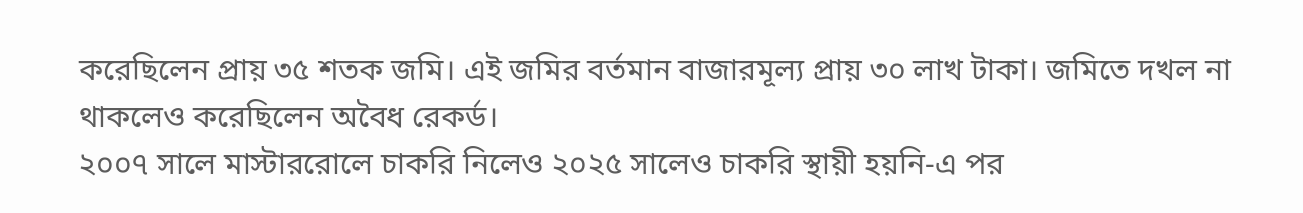করেছিলেন প্রায় ৩৫ শতক জমি। এই জমির বর্তমান বাজারমূল্য প্রায় ৩০ লাখ টাকা। জমিতে দখল না থাকলেও করেছিলেন অবৈধ রেকর্ড।
২০০৭ সালে মাস্টাররোলে চাকরি নিলেও ২০২৫ সালেও চাকরি স্থায়ী হয়নি-এ পর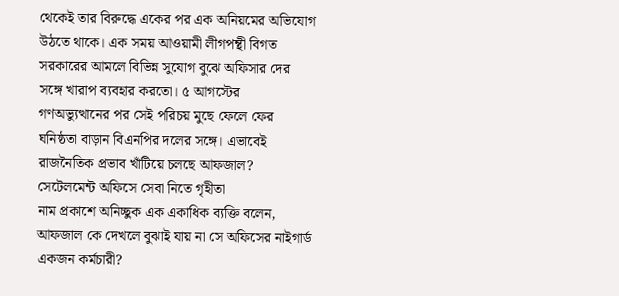থেকেই তার বিরুদ্ধে একের পর এক অনিয়মের অভিযোগ উঠতে থাকে। এক সময় আওয়ামী লীগপন্থী বিগত সরকারের আমলে বিভিন্ন সুযোগ বুঝে অফিসার দের সঙ্গে খারাপ ব্যবহার করতো। ৫ আগস্টের গণঅভ্যুত্থানের পর সেই পরিচয় মুছে ফেলে ফের ঘনিষ্ঠতা বাড়ান বিএনপির দলের সঙ্গে। এভাবেই রাজনৈতিক প্রভাব খাঁটিয়ে চলছে আফজাল? সেটেলমেন্ট অফিসে সেবা নিতে গৃহীতা
নাম প্রকাশে অনিচ্ছুক এক একাধিক ব্যক্তি বলেন, আফজাল কে দেখলে বুঝাই যায় না সে অফিসের নাইগার্ড একজন কর্মচারী?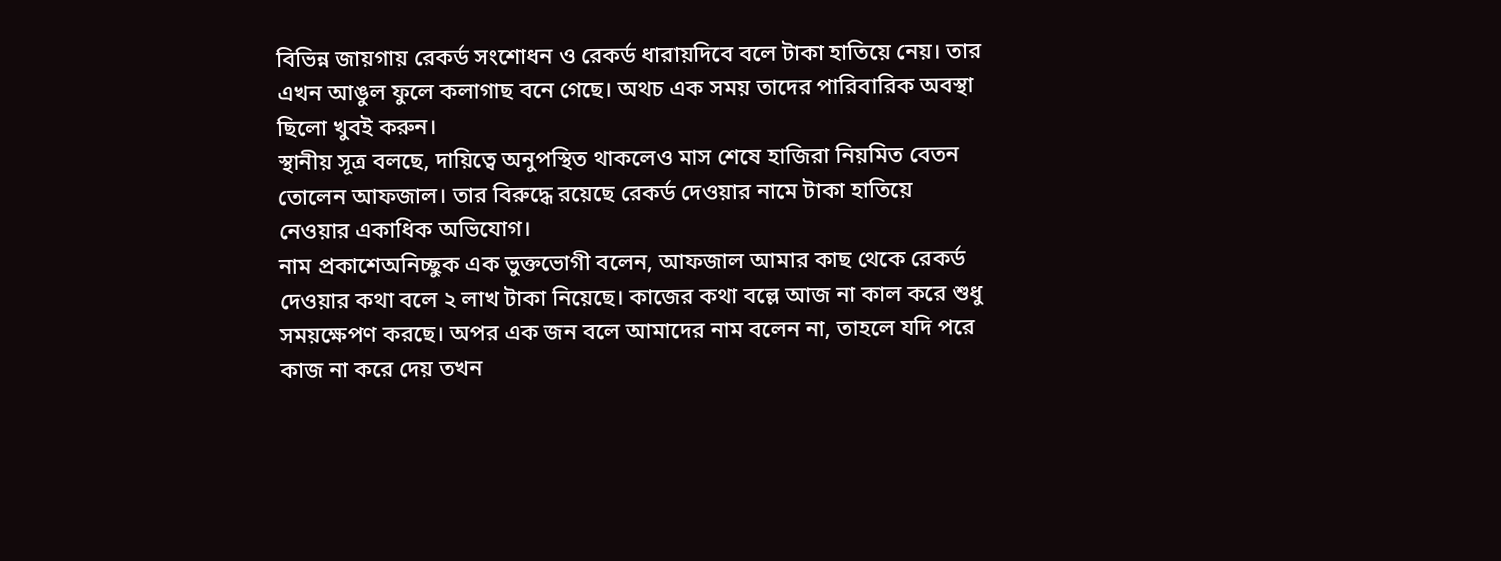বিভিন্ন জায়গায় রেকর্ড সংশোধন ও রেকর্ড ধারায়দিবে বলে টাকা হাতিয়ে নেয়। তার এখন আঙুল ফুলে কলাগাছ বনে গেছে। অথচ এক সময় তাদের পারিবারিক অবস্থা ছিলো খুবই করুন।
স্থানীয় সূত্র বলছে, দায়িত্বে অনুপস্থিত থাকলেও মাস শেষে হাজিরা নিয়মিত বেতন তোলেন আফজাল। তার বিরুদ্ধে রয়েছে রেকর্ড দেওয়ার নামে টাকা হাতিয়ে নেওয়ার একাধিক অভিযোগ।
নাম প্রকাশেঅনিচ্ছুক এক ভুক্তভোগী বলেন, আফজাল আমার কাছ থেকে রেকর্ড দেওয়ার কথা বলে ২ লাখ টাকা নিয়েছে। কাজের কথা বল্লে আজ না কাল করে শুধু সময়ক্ষেপণ করছে। অপর এক জন বলে আমাদের নাম বলেন না, তাহলে যদি পরে কাজ না করে দেয় তখন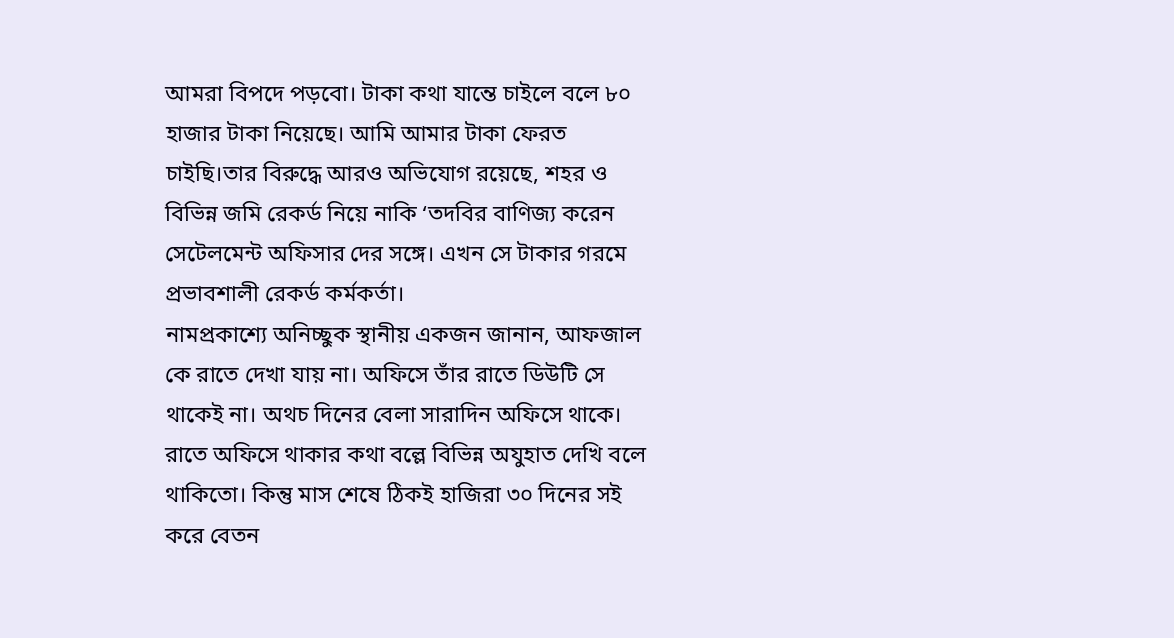আমরা বিপদে পড়বো। টাকা কথা যান্তে চাইলে বলে ৮০ হাজার টাকা নিয়েছে। আমি আমার টাকা ফেরত চাইছি।তার বিরুদ্ধে আরও অভিযোগ রয়েছে, শহর ও বিভিন্ন জমি রেকর্ড নিয়ে নাকি ‘তদবির বাণিজ্য করেন সেটেলমেন্ট অফিসার দের সঙ্গে। এখন সে টাকার গরমে প্রভাবশালী রেকর্ড কর্মকর্তা।
নামপ্রকাশ্যে অনিচ্ছুক স্থানীয় একজন জানান, আফজাল কে রাতে দেখা যায় না। অফিসে তাঁর রাতে ডিউটি সে থাকেই না। অথচ দিনের বেলা সারাদিন অফিসে থাকে। রাতে অফিসে থাকার কথা বল্লে বিভিন্ন অযুহাত দেখি বলে থাকিতো। কিন্তু মাস শেষে ঠিকই হাজিরা ৩০ দিনের সই করে বেতন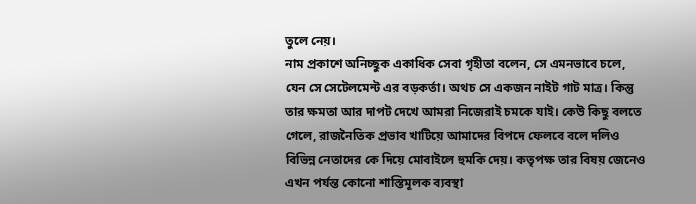তুলে নেয়।
নাম প্রকাশে অনিচ্ছুক একাধিক সেবা গৃহীতা বলেন, সে এমনভাবে চলে, যেন সে সেটেলমেন্ট এর বড়কর্তা। অথচ সে একজন নাইট গাট মাত্র। কিন্তু তার ক্ষমতা আর দাপট দেখে আমরা নিজেরাই চমকে যাই। কেউ কিছু বলতে গেলে, রাজনৈতিক প্রভাব খাটিয়ে আমাদের বিপদে ফেলবে বলে দলিও বিভিন্ন নেতাদের কে দিয়ে মোবাইলে হুমকি দেয়। কতৃপক্ষ তার বিষয় জেনেও এখন পর্যন্ত কোনো শাস্তিমূলক ব্যবস্থা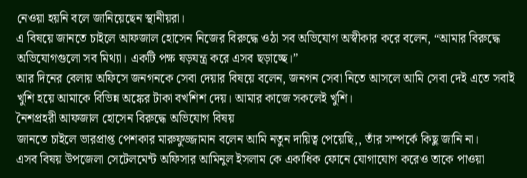নেওয়া হয়নি বলে জানিয়েছেন স্থানীয়রা।
এ বিষয়ে জানতে চাইলে আফজাল হোসেন নিজের বিরুদ্ধে ওঠা সব অভিযোগ অস্বীকার করে বলেন, “আমার বিরুদ্ধে অভিযোগগুলো সব মিথ্যা। একটি পক্ষ ষড়যন্ত্র করে এসব ছড়াচ্ছে।”
আর দিনের বেলায় অফিসে জনগনকে সেবা দেয়ার বিষয়ে বলেন, জনগন সেবা নিতে আসলে আমি সেবা দেই এতে সবাই খুশি হয়ে আমাকে বিভিন্ন অঙ্কের টাকা বখশিশ দেয়। আমার কাজে সকলেই খুশি।
নৈশপ্রহরী আফজাল হোসেন বিরুদ্ধে অভিযোগ বিষয়
জানতে চাইলে ভারপ্রাপ্ত পেশকার মারুফুজ্জামান বলেন আমি নতুন দায়িত্ব পেয়েছি,, তাঁর সম্পর্কে কিছু জানি না।
এসব বিষয় উপজেলা সেটেলমেন্ট অফিসার আমিনুল ইসলাম কে একাধিক ফোনে যোগাযোগ করেও তাকে পাওয়া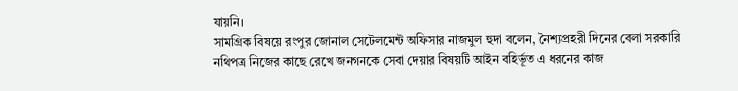যায়নি।
সামগ্রিক বিষয়ে রংপুর জোনাল সেটেলমেন্ট অফিসার নাজমুল হুদা বলেন, নৈশ্যপ্রহরী দিনের বেলা সরকারি নথিপত্র নিজের কাছে রেখে জনগনকে সেবা দেয়ার বিষয়টি আইন বহির্ভূত এ ধরনের কাজ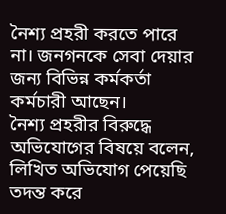নৈশ্য প্রহরী করতে পারে না। জনগনকে সেবা দেয়ার জন্য বিভিন্ন কর্মকর্তা কর্মচারী আছেন।
নৈশ্য প্রহরীর বিরুদ্ধে অভিযোগের বিষয়ে বলেন, লিখিত অভিযোগ পেয়েছি তদন্ত করে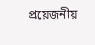প্রয়েজনীয়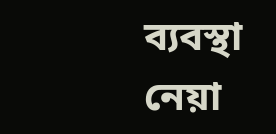ব্যবস্থা নেয়া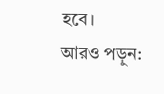হবে।
আরও পড়ুন: